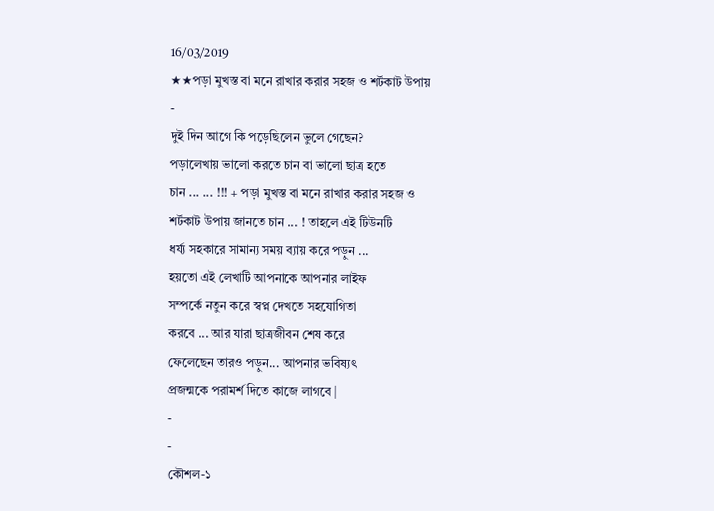16/03/2019
★★পড়া মুখস্ত বা মনে রাখার করার সহজ ও শর্টকাট উপায়
-
দুই দিন আগে কি পড়েছিলেন ভুলে গেছেন?
পড়ালেখায় ভালো করতে চান বা ভালো ছাত্র হতে
চান ... ... !!! + পড়া মুখস্ত বা মনে রাখার করার সহজ ও
শর্টকাট উপায় জানতে চান ... ! তাহলে এই টিউনটি
ধর্য্য সহকারে সামান্য সময় ব্যায় করে পড়ুন ...
হয়তো এই লেখাটি আপনাকে আপনার লাইফ
সম্পর্কে নতুন করে স্বপ্ন দেখতে সহযোগিতা
করবে ... আর যারা ছাত্রজীবন শেষ করে
ফেলেছেন তারও পড়ুন... আপনার ভবিষ্যৎ
প্রজন্মকে পরামর্শ দিতে কাজে লাগবে |
-
-
কৌশল-১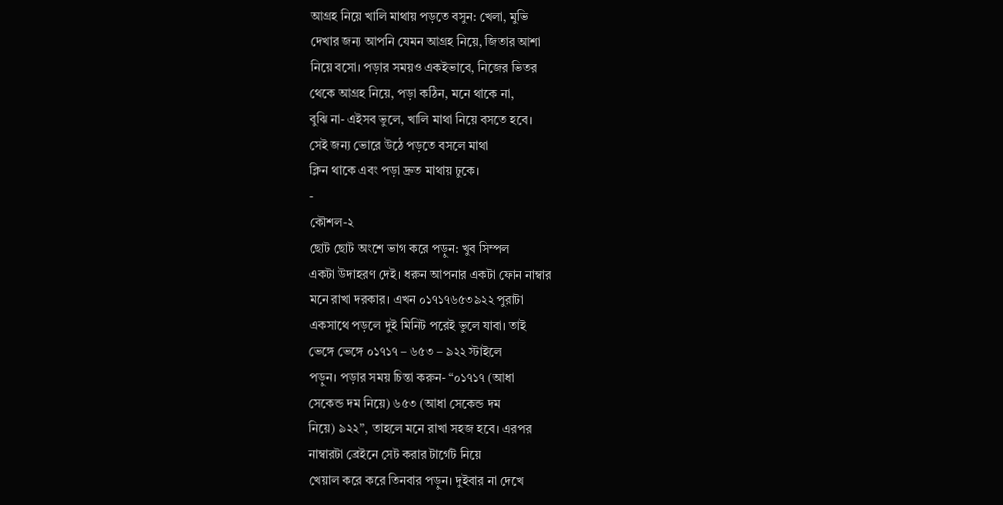আগ্রহ নিয়ে খালি মাথায় পড়তে বসুন: খেলা, মুভি
দেখার জন্য আপনি যেমন আগ্রহ নিয়ে, জিতার আশা
নিয়ে বসো। পড়ার সময়ও একইভাবে, নিজের ভিতর
থেকে আগ্রহ নিয়ে, পড়া কঠিন, মনে থাকে না,
বুঝি না- এইসব ভুলে, খালি মাথা নিয়ে বসতে হবে।
সেই জন্য ভোরে উঠে পড়তে বসলে মাথা
ক্লিন থাকে এবং পড়া দ্রুত মাথায় ঢুকে।
-
কৌশল-২
ছোট ছোট অংশে ভাগ করে পড়ুন: খুব সিম্পল
একটা উদাহরণ দেই। ধরুন আপনার একটা ফোন নাম্বার
মনে রাখা দরকার। এখন ০১৭১৭৬৫৩৯২২ পুরাটা
একসাথে পড়লে দুই মিনিট পরেই ভুলে যাবা। তাই
ভেঙ্গে ভেঙ্গে ০১৭১৭ – ৬৫৩ – ৯২২ স্টাইলে
পড়ুন। পড়ার সময় চিন্তা করুন- “০১৭১৭ (আধা
সেকেন্ড দম নিয়ে) ৬৫৩ (আধা সেকেন্ড দম
নিয়ে) ৯২২”, তাহলে মনে রাখা সহজ হবে। এরপর
নাম্বারটা ব্রেইনে সেট করার টার্গেট নিয়ে
খেয়াল করে করে তিনবার পড়ুন। দুইবার না দেখে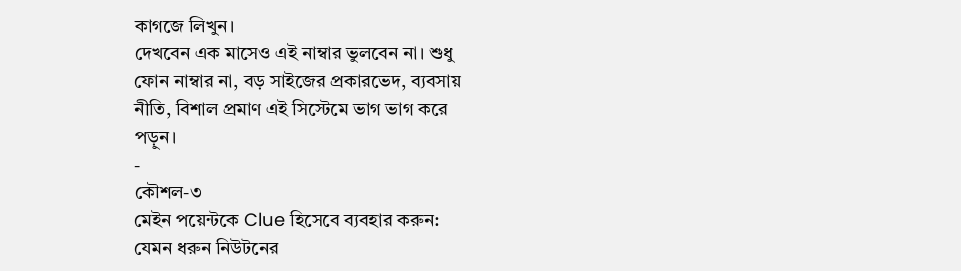কাগজে লিখুন।
দেখবেন এক মাসেও এই নাম্বার ভুলবেন না। শুধু
ফোন নাম্বার না, বড় সাইজের প্রকারভেদ, ব্যবসায়
নীতি, বিশাল প্রমাণ এই সিস্টেমে ভাগ ভাগ করে
পড়ুন।
-
কৌশল-৩
মেইন পয়েন্টকে Clue হিসেবে ব্যবহার করুন:
যেমন ধরুন নিউটনের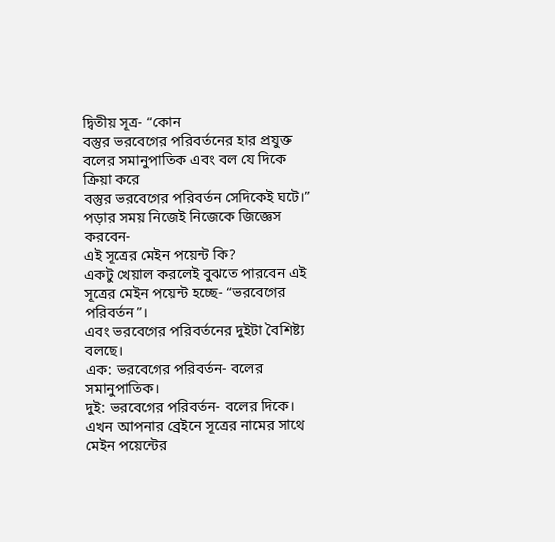দ্বিতীয় সূত্র- “কোন
বস্তুর ভরবেগের পরিবর্তনের হার প্রযুক্ত
বলের সমানুপাতিক এবং বল যে দিকে ক্রিয়া করে
বস্তুর ভরবেগের পরিবর্তন সেদিকেই ঘটে।”
পড়ার সময় নিজেই নিজেকে জিজ্ঞেস করবেন-
এই সূত্রের মেইন পয়েন্ট কি?
একটু খেয়াল করলেই বুঝতে পারবেন এই
সূত্রের মেইন পয়েন্ট হচ্ছে- “ভরবেগের
পরিবর্তন”।
এবং ভরবেগের পরিবর্তনের দুইটা বৈশিষ্ট্য বলছে।
এক: ভরবেগের পরিবর্তন- বলের সমানুপাতিক।
দুই: ভরবেগের পরিবর্তন- বলের দিকে।
এখন আপনার ব্রেইনে সূত্রের নামের সাথে
মেইন পয়েন্টের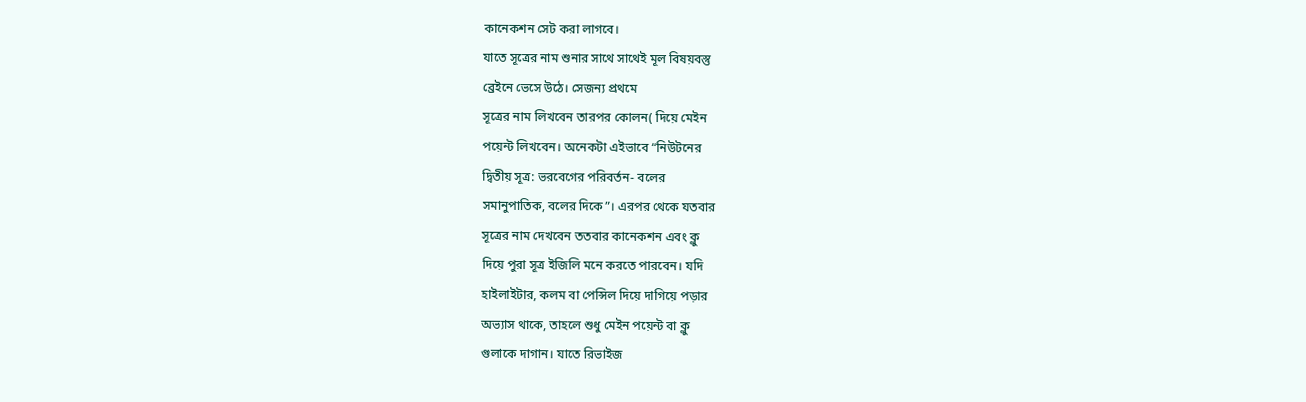কানেকশন সেট করা লাগবে।
যাতে সূত্রের নাম শুনার সাথে সাথেই মূল বিষয়বস্তু
ব্রেইনে ভেসে উঠে। সেজন্য প্রথমে
সূত্রের নাম লিখবেন তারপর কোলন( দিয়ে মেইন
পয়েন্ট লিখবেন। অনেকটা এইভাবে “নিউটনের
দ্বিতীয় সূত্র: ভরবেগের পরিবর্তন- বলের
সমানুপাতিক, বলের দিকে”। এরপর থেকে যতবার
সূত্রের নাম দেখবেন ততবার কানেকশন এবং ক্লু
দিয়ে পুরা সূত্র ইজিলি মনে করতে পারবেন। যদি
হাইলাইটার, কলম বা পেন্সিল দিয়ে দাগিয়ে পড়ার
অভ্যাস থাকে, তাহলে শুধু মেইন পয়েন্ট বা ক্লু
গুলাকে দাগান। যাতে রিভাইজ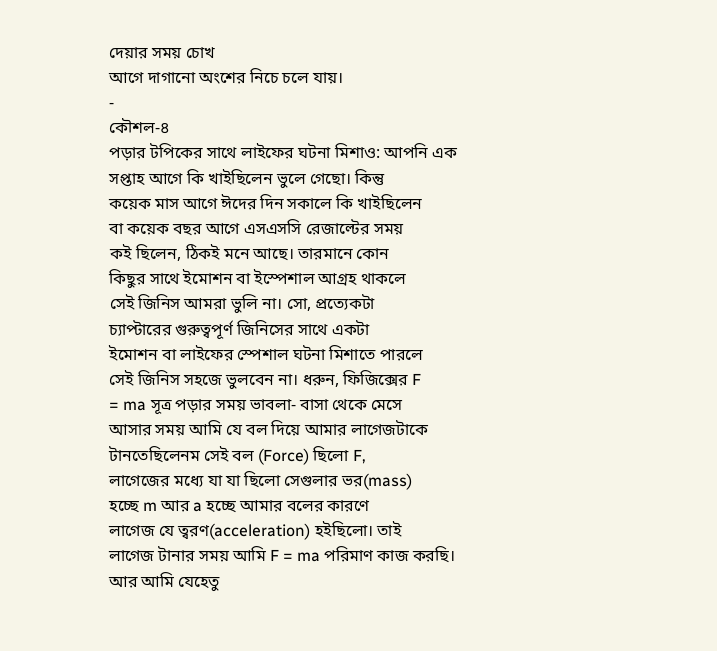দেয়ার সময় চোখ
আগে দাগানো অংশের নিচে চলে যায়।
-
কৌশল-৪
পড়ার টপিকের সাথে লাইফের ঘটনা মিশাও: আপনি এক
সপ্তাহ আগে কি খাইছিলেন ভুলে গেছো। কিন্তু
কয়েক মাস আগে ঈদের দিন সকালে কি খাইছিলেন
বা কয়েক বছর আগে এসএসসি রেজাল্টের সময়
কই ছিলেন, ঠিকই মনে আছে। তারমানে কোন
কিছুর সাথে ইমোশন বা ইস্পেশাল আগ্রহ থাকলে
সেই জিনিস আমরা ভুলি না। সো, প্ৰত্যেকটা
চ্যাপ্টারের গুরুত্বপূর্ণ জিনিসের সাথে একটা
ইমোশন বা লাইফের স্পেশাল ঘটনা মিশাতে পারলে
সেই জিনিস সহজে ভুলবেন না। ধরুন, ফিজিক্সের F
= ma সূত্র পড়ার সময় ভাবলা- বাসা থেকে মেসে
আসার সময় আমি যে বল দিয়ে আমার লাগেজটাকে
টানতেছিলেনম সেই বল (Force) ছিলো F,
লাগেজের মধ্যে যা যা ছিলো সেগুলার ভর(mass)
হচ্ছে m আর a হচ্ছে আমার বলের কারণে
লাগেজ যে ত্বরণ(acceleration) হইছিলো। তাই
লাগেজ টানার সময় আমি F = ma পরিমাণ কাজ করছি।
আর আমি যেহেতু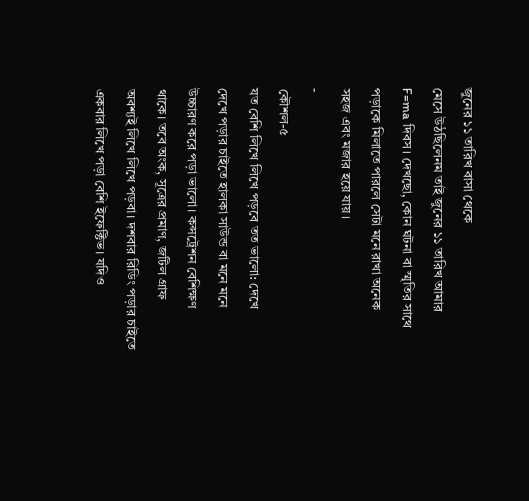জুনের ১১ তারিখ বাসা থেকে
মেসে উঠছিলেনম তাই জুনের ১১ তারিখ আমার
F=ma দিবস। দেখছো, কোন ঘটনা বা স্মৃতির সাথে
পড়াকে মিলাতে পারলে সেটা মনে রাখা অনেক
সহজ এবং মজার হয়ে যায়।
-
কৌশল-৫
যত বেশি লিখে লিখে পড়বে তত ভালো: দেখে
দেখে পড়ার চাইতে হালকা সাউন্ড বা মনে মনে
উচ্চারণ করে পড়া ভালো। কন্সট্রেশন বেশিক্ষণ
থাকে। তবে অংক, সূত্রের প্রমাণ, জটিল গ্রাফ
অবশ্যই লিখে লিখে পড়বা। দশবার রিডিং পড়ার চাইতে
একবার লিখে পড়া বেশি ইফেক্টিভ। যদিও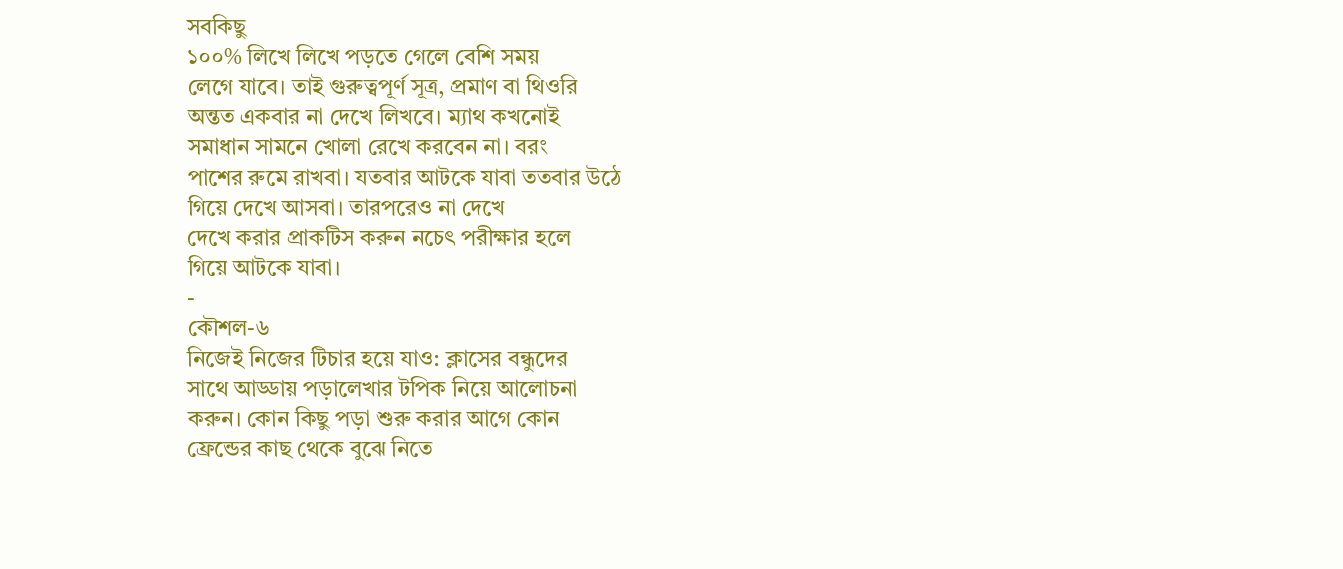সবকিছু
১০০% লিখে লিখে পড়তে গেলে বেশি সময়
লেগে যাবে। তাই গুরুত্বপূর্ণ সূত্র, প্রমাণ বা থিওরি
অন্তত একবার না দেখে লিখবে। ম্যাথ কখনোই
সমাধান সামনে খোলা রেখে করবেন না। বরং
পাশের রুমে রাখবা। যতবার আটকে যাবা ততবার উঠে
গিয়ে দেখে আসবা। তারপরেও না দেখে
দেখে করার প্রাকটিস করুন নচেৎ পরীক্ষার হলে
গিয়ে আটকে যাবা।
-
কৌশল-৬
নিজেই নিজের টিচার হয়ে যাও: ক্লাসের বন্ধুদের
সাথে আড্ডায় পড়ালেখার টপিক নিয়ে আলোচনা
করুন। কোন কিছু পড়া শুরু করার আগে কোন
ফ্রেন্ডের কাছ থেকে বুঝে নিতে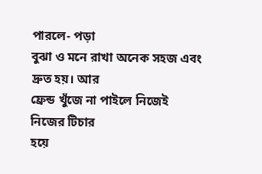পারলে- পড়া
বুঝা ও মনে রাখা অনেক সহজ এবং দ্রুত হয়। আর
ফ্রেন্ড খুঁজে না পাইলে নিজেই নিজের টিচার
হয়ে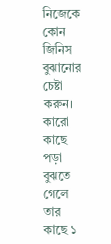নিজেকে কোন জিনিস বুঝানোর চেষ্টা
করুন। কারো কাছে পড়া বুঝতে গেলে তার
কাছে ১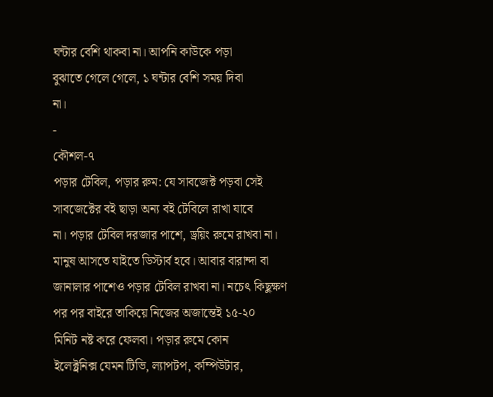ঘন্টার বেশি থাকবা না। আপনি কাউকে পড়া
বুঝাতে গেলে গেলে, ১ ঘন্টার বেশি সময় দিবা
না।
-
কৌশল-৭
পড়ার টেবিল, পড়ার রুম: যে সাবজেক্ট পড়বা সেই
সাবজেক্টের বই ছাড়া অন্য বই টেবিলে রাখা যাবে
না। পড়ার টেবিল দরজার পাশে, ড্রয়িং রুমে রাখবা না।
মানুষ আসতে যাইতে ডিস্টার্ব হবে। আবার বারান্দা বা
জানালার পাশেও পড়ার টেবিল রাখবা না। নচেৎ কিছুক্ষণ
পর পর বাইরে তাকিয়ে নিজের অজান্তেই ১৫-২০
মিনিট নষ্ট করে ফেলবা। পড়ার রুমে কোন
ইলেক্ট্রনিক্স যেমন টিভি, ল্যাপটপ, কম্পিউটার,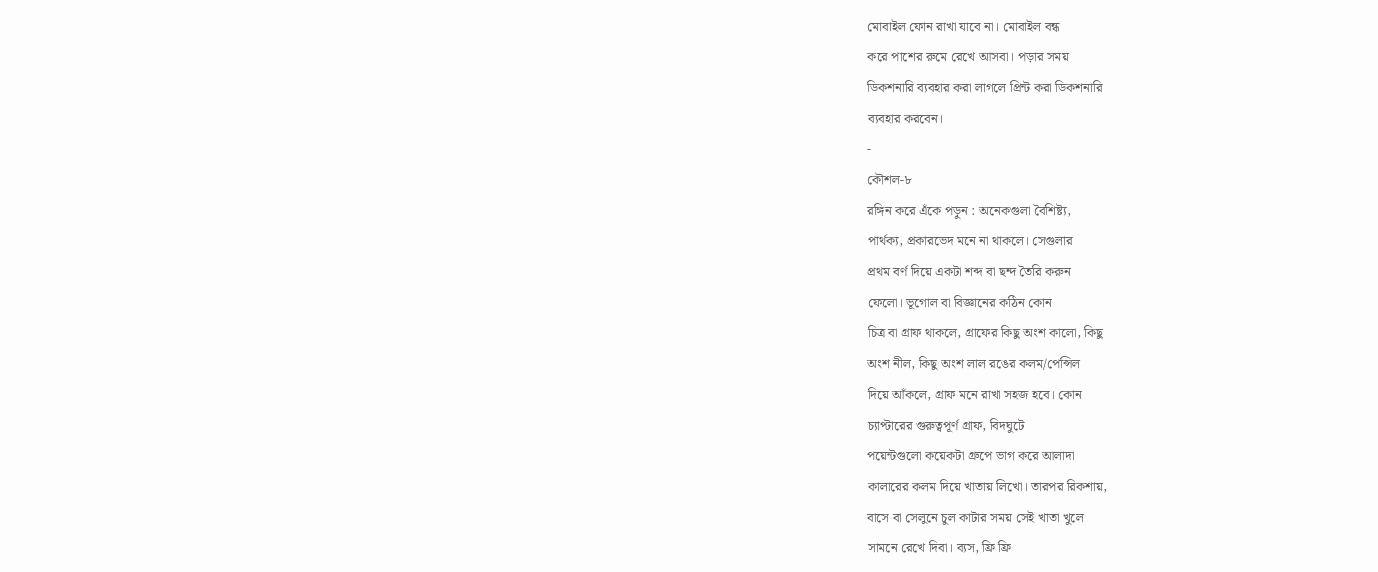মোবাইল ফোন রাখা যাবে না। মোবাইল বন্ধ
করে পাশের রুমে রেখে আসবা। পড়ার সময়
ডিকশনারি ব্যবহার করা লাগলে প্রিন্ট করা ডিকশনারি
ব্যবহার করবেন।
-
কৌশল-৮
রঙ্গিন করে এঁকে পড়ুন : অনেকগুলা বৈশিষ্ট্য,
পার্থক্য, প্রকারভেদ মনে না থাকলে। সেগুলার
প্রথম বর্ণ দিয়ে একটা শব্দ বা ছন্দ তৈরি করুন
ফেলো। ভূগোল বা বিজ্ঞানের কঠিন কোন
চিত্র বা গ্রাফ থাকলে, গ্রাফের কিছু অংশ কালো, কিছু
অংশ নীল, কিছু অংশ লাল রঙের কলম/পেন্সিল
দিয়ে আঁকলে, গ্রাফ মনে রাখা সহজ হবে। কোন
চ্যাপ্টারের গুরুত্বপূর্ণ গ্রাফ, বিদঘুটে
পয়েন্টগুলো কয়েকটা গ্রুপে ভাগ করে আলাদা
কালারের কলম দিয়ে খাতায় লিখো। তারপর রিকশায়,
বাসে বা সেলুনে চুল কাটার সময় সেই খাতা খুলে
সামনে রেখে দিবা। ব্যস, ফ্রি ফ্রি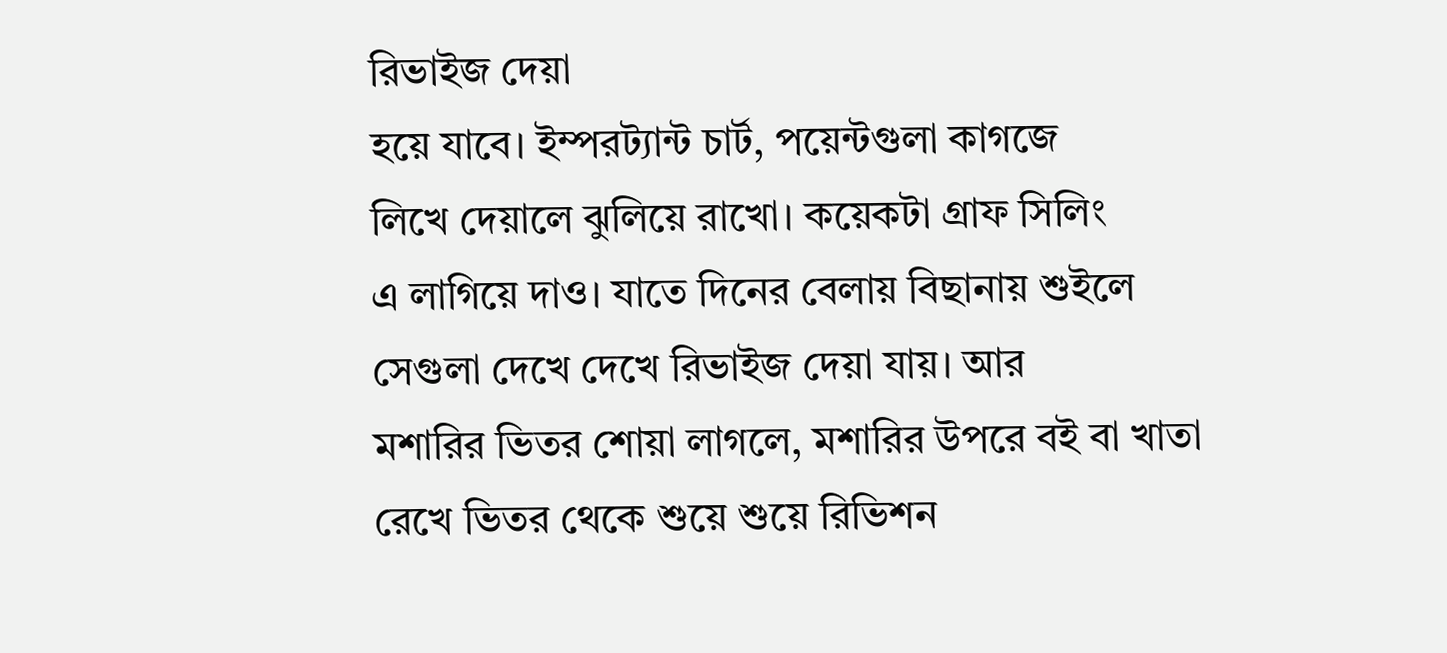রিভাইজ দেয়া
হয়ে যাবে। ইম্পরট্যান্ট চার্ট, পয়েন্টগুলা কাগজে
লিখে দেয়ালে ঝুলিয়ে রাখো। কয়েকটা গ্রাফ সিলিং
এ লাগিয়ে দাও। যাতে দিনের বেলায় বিছানায় শুইলে
সেগুলা দেখে দেখে রিভাইজ দেয়া যায়। আর
মশারির ভিতর শোয়া লাগলে, মশারির উপরে বই বা খাতা
রেখে ভিতর থেকে শুয়ে শুয়ে রিভিশন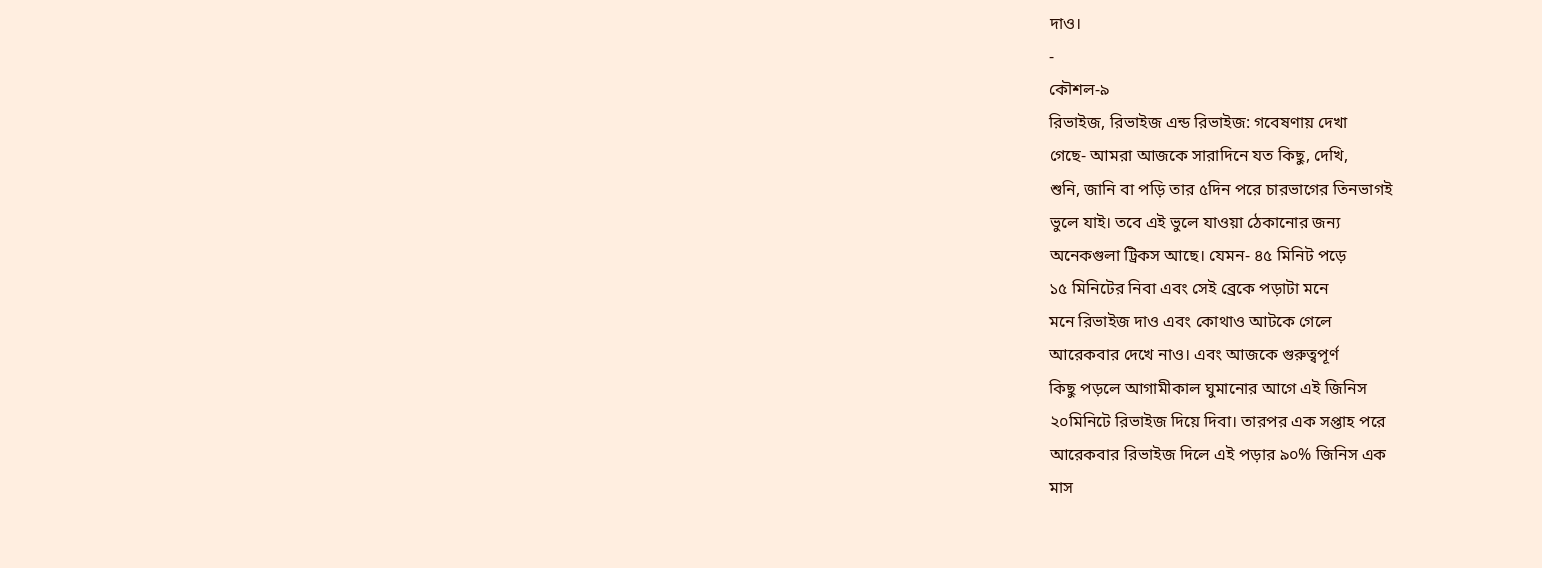দাও।
-
কৌশল-৯
রিভাইজ, রিভাইজ এন্ড রিভাইজ: গবেষণায় দেখা
গেছে- আমরা আজকে সারাদিনে যত কিছু, দেখি,
শুনি, জানি বা পড়ি তার ৫দিন পরে চারভাগের তিনভাগই
ভুলে যাই। তবে এই ভুলে যাওয়া ঠেকানোর জন্য
অনেকগুলা ট্রিকস আছে। যেমন- ৪৫ মিনিট পড়ে
১৫ মিনিটের নিবা এবং সেই ব্রেকে পড়াটা মনে
মনে রিভাইজ দাও এবং কোথাও আটকে গেলে
আরেকবার দেখে নাও। এবং আজকে গুরুত্বপূর্ণ
কিছু পড়লে আগামীকাল ঘুমানোর আগে এই জিনিস
২০মিনিটে রিভাইজ দিয়ে দিবা। তারপর এক সপ্তাহ পরে
আরেকবার রিভাইজ দিলে এই পড়ার ৯০% জিনিস এক
মাস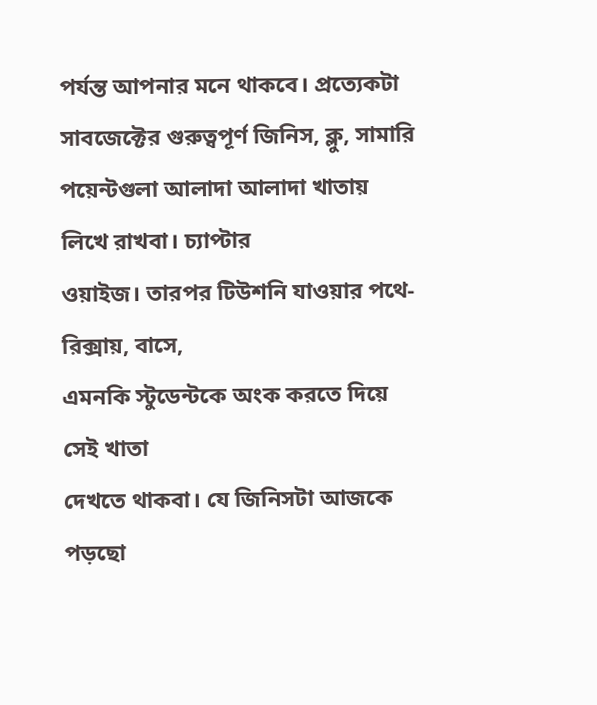পর্যন্ত আপনার মনে থাকবে। প্রত্যেকটা
সাবজেক্টের গুরুত্বপূর্ণ জিনিস, ক্লু, সামারি
পয়েন্টগুলা আলাদা আলাদা খাতায় লিখে রাখবা। চ্যাপ্টার
ওয়াইজ। তারপর টিউশনি যাওয়ার পথে- রিক্সায়, বাসে,
এমনকি স্টুডেন্টকে অংক করতে দিয়ে সেই খাতা
দেখতে থাকবা। যে জিনিসটা আজকে পড়ছো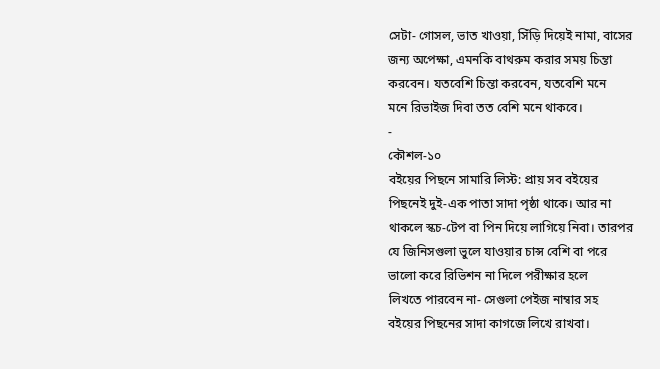সেটা- গোসল, ভাত খাওয়া, সিঁড়ি দিয়েই নামা, বাসের
জন্য অপেক্ষা, এমনকি বাথরুম করার সময় চিন্তা
করবেন। যতবেশি চিন্তা করবেন, যতবেশি মনে
মনে রিভাইজ দিবা তত বেশি মনে থাকবে।
-
কৌশল-১০
বইয়ের পিছনে সামারি লিস্ট: প্রায় সব বইয়ের
পিছনেই দুই-এক পাতা সাদা পৃষ্ঠা থাকে। আর না
থাকলে স্কচ-টেপ বা পিন দিয়ে লাগিয়ে নিবা। তারপর
যে জিনিসগুলা ভুলে যাওয়ার চান্স বেশি বা পরে
ভালো করে রিভিশন না দিলে পরীক্ষার হলে
লিখতে পারবেন না- সেগুলা পেইজ নাম্বার সহ
বইয়ের পিছনের সাদা কাগজে লিখে রাখবা।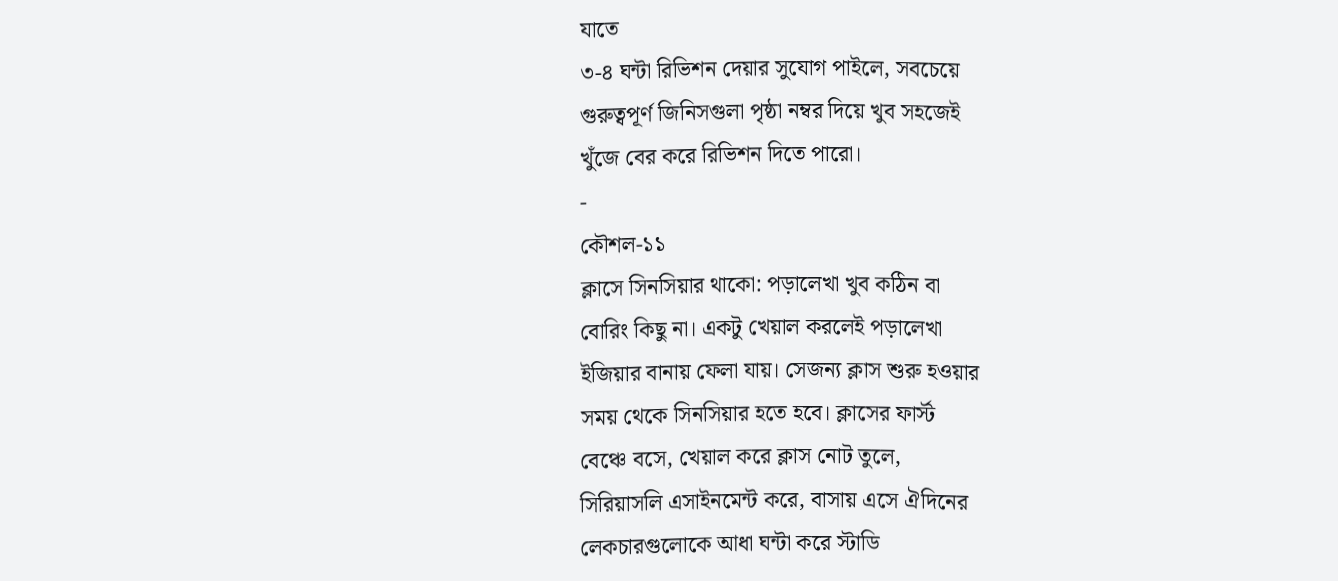যাতে
৩-৪ ঘন্টা রিভিশন দেয়ার সুযোগ পাইলে, সবচেয়ে
গুরুত্বপূর্ণ জিনিসগুলা পৃষ্ঠা নম্বর দিয়ে খুব সহজেই
খুঁজে বের করে রিভিশন দিতে পারো।
-
কৌশল-১১
ক্লাসে সিনসিয়ার থাকো: পড়ালেখা খুব কঠিন বা
বোরিং কিছু না। একটু খেয়াল করলেই পড়ালেখা
ইজিয়ার বানায় ফেলা যায়। সেজন্য ক্লাস শুরু হওয়ার
সময় থেকে সিনসিয়ার হতে হবে। ক্লাসের ফার্স্ট
বেঞ্চে বসে, খেয়াল করে ক্লাস নোট তুলে,
সিরিয়াসলি এসাইনমেন্ট করে, বাসায় এসে ঐদিনের
লেকচারগুলোকে আধা ঘন্টা করে স্টাডি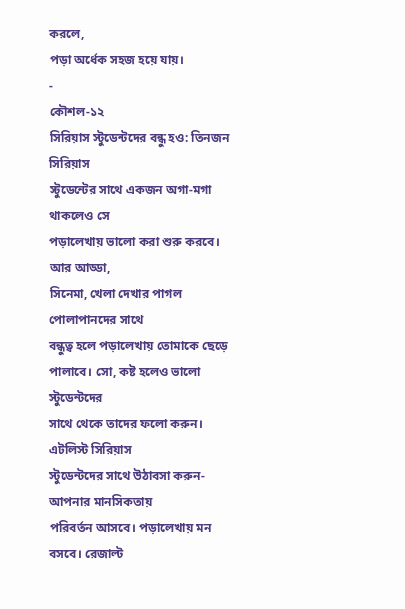করলে,
পড়া অর্ধেক সহজ হয়ে যায়।
-
কৌশল-১২
সিরিয়াস স্টুডেন্টদের বন্ধু হও: তিনজন সিরিয়াস
স্টুডেন্টের সাথে একজন অগা-মগা থাকলেও সে
পড়ালেখায় ভালো করা শুরু করবে। আর আড্ডা,
সিনেমা, খেলা দেখার পাগল পোলাপানদের সাথে
বন্ধুত্ব হলে পড়ালেখায় তোমাকে ছেড়ে
পালাবে। সো, কষ্ট হলেও ভালো স্টুডেন্টদের
সাথে থেকে তাদের ফলো করুন। এটলিস্ট সিরিয়াস
স্টুডেন্টদের সাথে উঠাবসা করুন- আপনার মানসিকতায়
পরিবর্তন আসবে। পড়ালেখায় মন বসবে। রেজাল্ট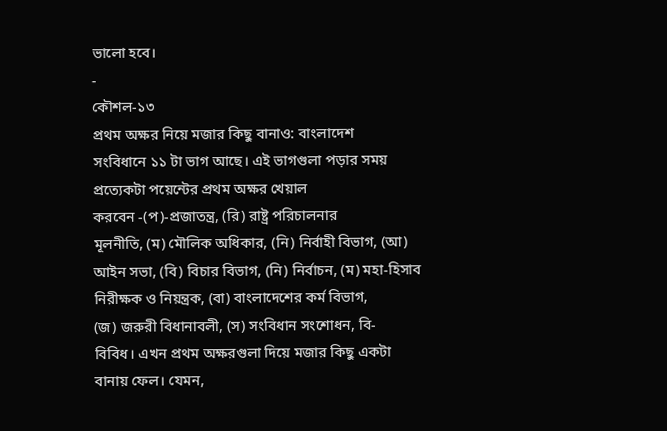ভালো হবে।
-
কৌশল-১৩
প্রথম অক্ষর নিয়ে মজার কিছু বানাও: বাংলাদেশ
সংবিধানে ১১ টা ভাগ আছে। এই ভাগগুলা পড়ার সময়
প্রত্যেকটা পয়েন্টের প্রথম অক্ষর খেয়াল
করবেন -(প)-প্রজাতন্ত্র, (রি) রাষ্ট্র পরিচালনার
মূলনীতি, (ম) মৌলিক অধিকার, (নি) নির্বাহী বিভাগ, (আ)
আইন সভা, (বি) বিচার বিভাগ, (নি) নির্বাচন, (ম) মহা-হিসাব
নিরীক্ষক ও নিয়ন্ত্রক, (বা) বাংলাদেশের কর্ম বিভাগ,
(জ) জরুরী বিধানাবলী, (স) সংবিধান সংশোধন, বি-
বিবিধ। এখন প্রথম অক্ষরগুলা দিয়ে মজার কিছু একটা
বানায় ফেল। যেমন,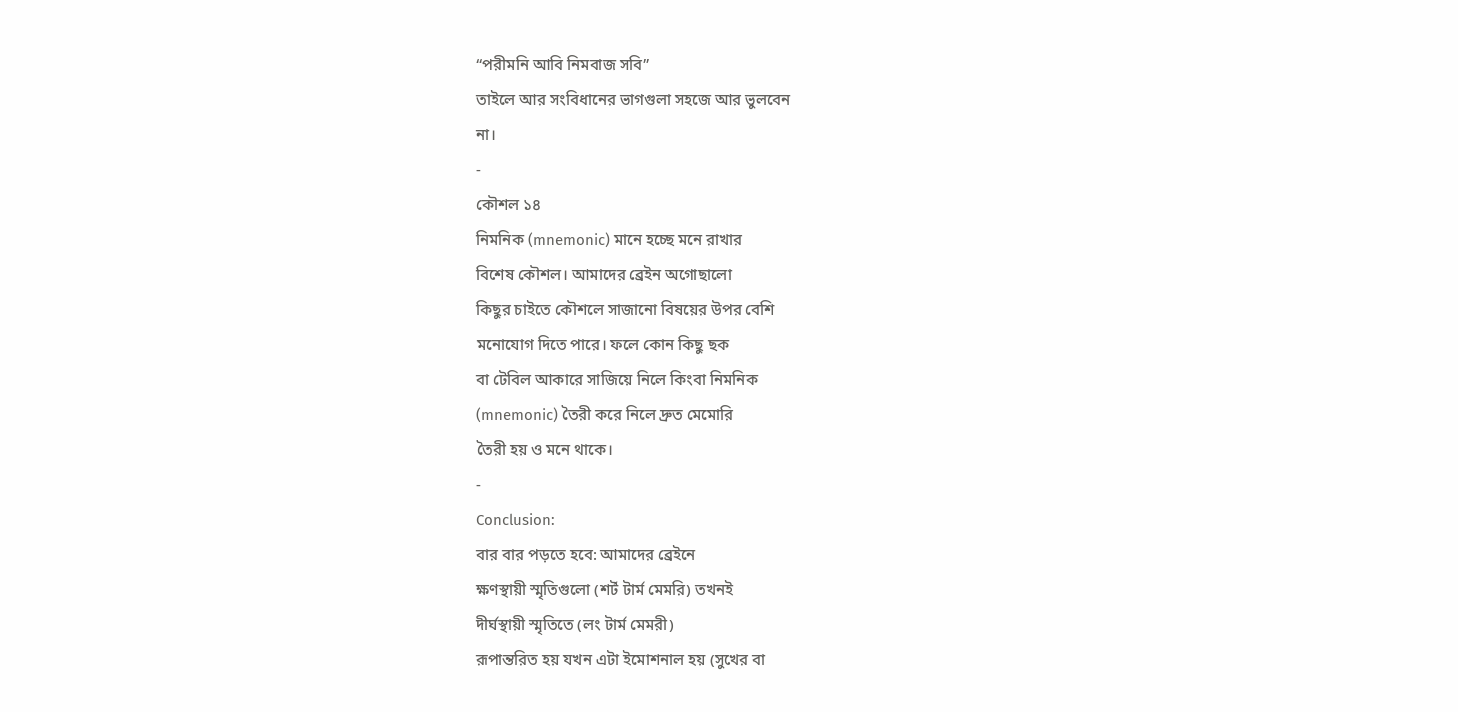“পরীমনি আবি নিমবাজ সবি”
তাইলে আর সংবিধানের ভাগগুলা সহজে আর ভুলবেন
না।
-
কৌশল ১৪
নিমনিক (mnemonic) মানে হচ্ছে মনে রাখার
বিশেষ কৌশল। আমাদের ব্রেইন অগোছালো
কিছুর চাইতে কৌশলে সাজানো বিষয়ের উপর বেশি
মনোযোগ দিতে পারে। ফলে কোন কিছু ছক
বা টেবিল আকারে সাজিয়ে নিলে কিংবা নিমনিক
(mnemonic) তৈরী করে নিলে দ্রুত মেমোরি
তৈরী হয় ও মনে থাকে।
-
Conclusion:
বার বার পড়তে হবে: আমাদের ব্রেইনে
ক্ষণস্থায়ী স্মৃতিগুলো (শর্ট টার্ম মেমরি) তখনই
দীর্ঘস্থায়ী স্মৃতিতে (লং টার্ম মেমরী)
রূপান্তরিত হয় যখন এটা ইমোশনাল হয় (সুখের বা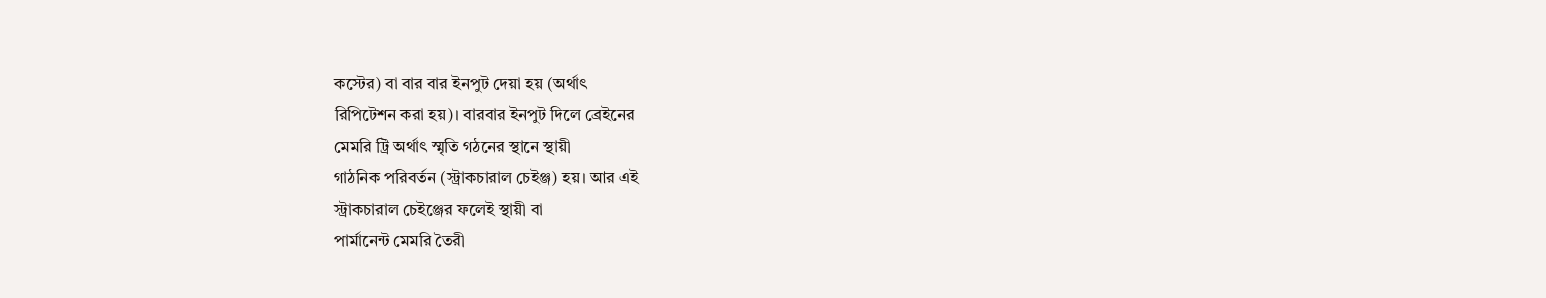কস্টের) বা বার বার ইনপুট দেয়া হয় (অর্থাৎ
রিপিটেশন করা হয়)। বারবার ইনপুট দিলে ব্রেইনের
মেমরি ট্রি অর্থাৎ স্মৃতি গঠনের স্থানে স্থায়ী
গাঠনিক পরিবর্তন (স্ট্রাকচারাল চেইঞ্জ) হয়। আর এই
স্ট্রাকচারাল চেইঞ্জের ফলেই স্থায়ী বা
পার্মানেন্ট মেমরি তৈরী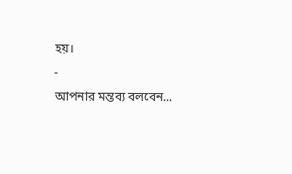হয়।
-
আপনার মন্তব্য বলবেন...